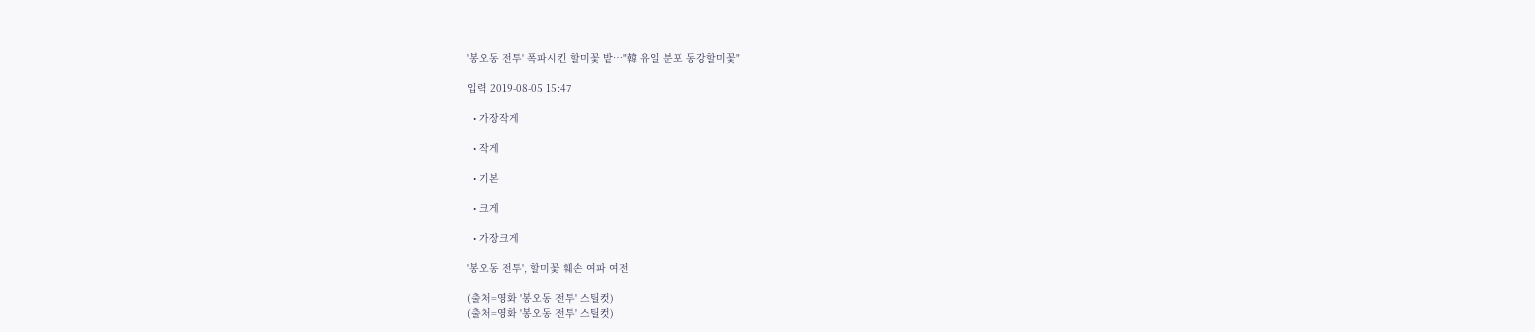'봉오동 전투' 폭파시킨 할미꽃 밭…"韓 유일 분포 동강할미꽃"

입력 2019-08-05 15:47

  • 가장작게

  • 작게

  • 기본

  • 크게

  • 가장크게

'봉오동 전투', 할미꽃 훼손 여파 여전

(출처=영화 '봉오동 전투' 스틸컷)
(출처=영화 '봉오동 전투' 스틸컷)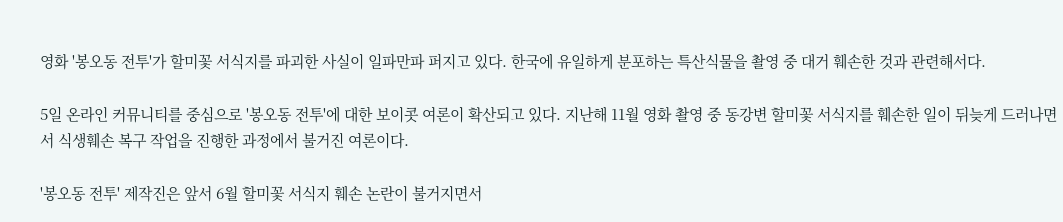영화 '봉오동 전투'가 할미꽃 서식지를 파괴한 사실이 일파만파 퍼지고 있다. 한국에 유일하게 분포하는 특산식물을 촬영 중 대거 훼손한 것과 관련해서다.

5일 온라인 커뮤니티를 중심으로 '봉오동 전투'에 대한 보이콧 여론이 확산되고 있다. 지난해 11월 영화 촬영 중 동강변 할미꽃 서식지를 훼손한 일이 뒤늦게 드러나면서 식생훼손 복구 작업을 진행한 과정에서 불거진 여론이다.

'봉오동 전투' 제작진은 앞서 6월 할미꽃 서식지 훼손 논란이 불거지면서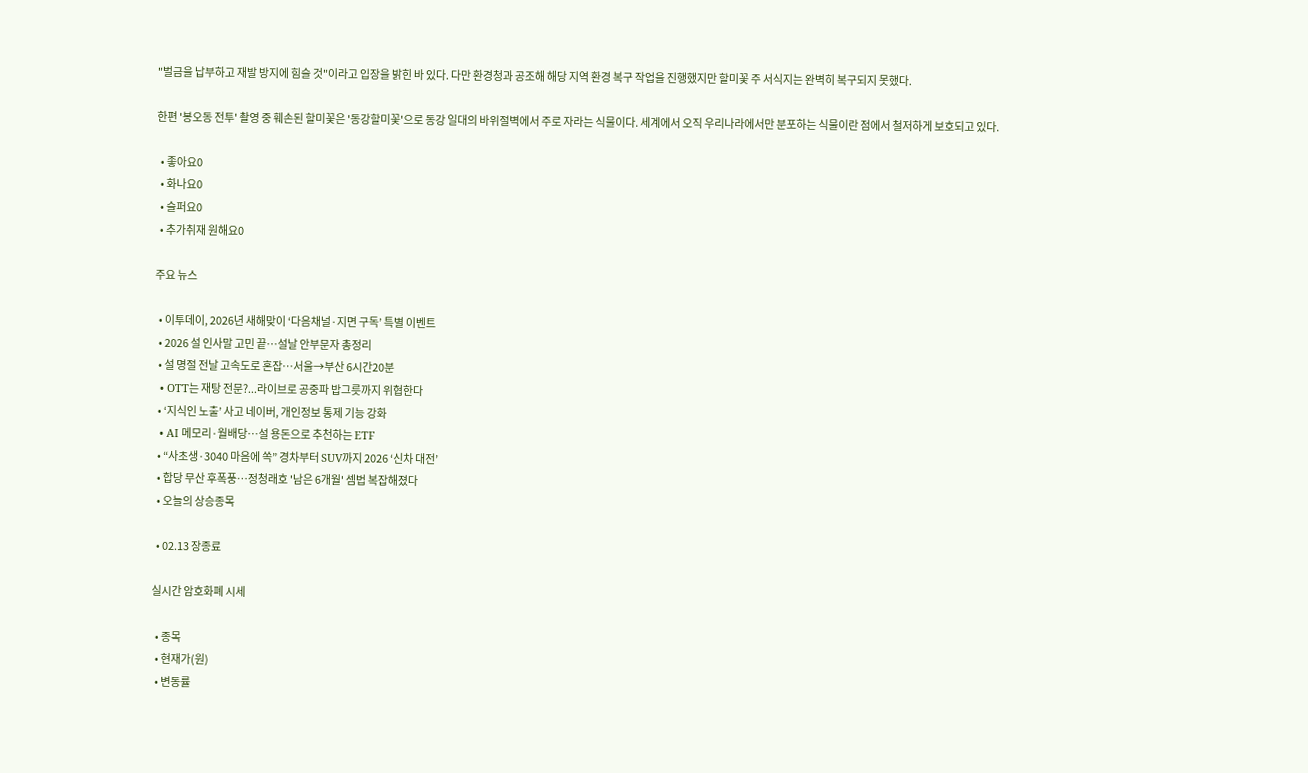"벌금을 납부하고 재발 방지에 힘슬 것"이라고 입장을 밝힌 바 있다. 다만 환경청과 공조해 해당 지역 환경 복구 작업을 진행했지만 할미꽃 주 서식지는 완벽히 복구되지 못했다.

한편 '봉오동 전투' 촬영 중 훼손된 할미꽃은 '동강할미꽃'으로 동강 일대의 바위절벽에서 주로 자라는 식물이다. 세계에서 오직 우리나라에서만 분포하는 식물이란 점에서 철저하게 보호되고 있다.

  • 좋아요0
  • 화나요0
  • 슬퍼요0
  • 추가취재 원해요0

주요 뉴스

  • 이투데이, 2026년 새해맞이 ‘다음채널·지면 구독’ 특별 이벤트
  • 2026 설 인사말 고민 끝…설날 안부문자 총정리
  • 설 명절 전날 고속도로 혼잡…서울→부산 6시간20분
  • OTT는 재탕 전문?...라이브로 공중파 밥그릇까지 위협한다
  • ‘지식인 노출’ 사고 네이버, 개인정보 통제 기능 강화
  • AI 메모리·월배당…설 용돈으로 추천하는 ETF
  • “사초생·3040 마음에 쏙” 경차부터 SUV까지 2026 ‘신차 대전’
  • 합당 무산 후폭풍…정청래호 '남은 6개월' 셈법 복잡해졌다
  • 오늘의 상승종목

  • 02.13 장종료

실시간 암호화폐 시세

  • 종목
  • 현재가(원)
  • 변동률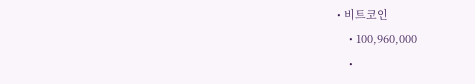• 비트코인
    • 100,960,000
    •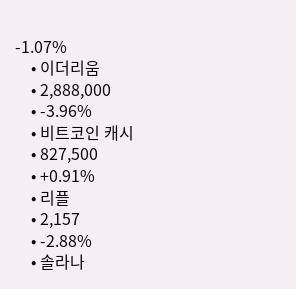-1.07%
    • 이더리움
    • 2,888,000
    • -3.96%
    • 비트코인 캐시
    • 827,500
    • +0.91%
    • 리플
    • 2,157
    • -2.88%
    • 솔라나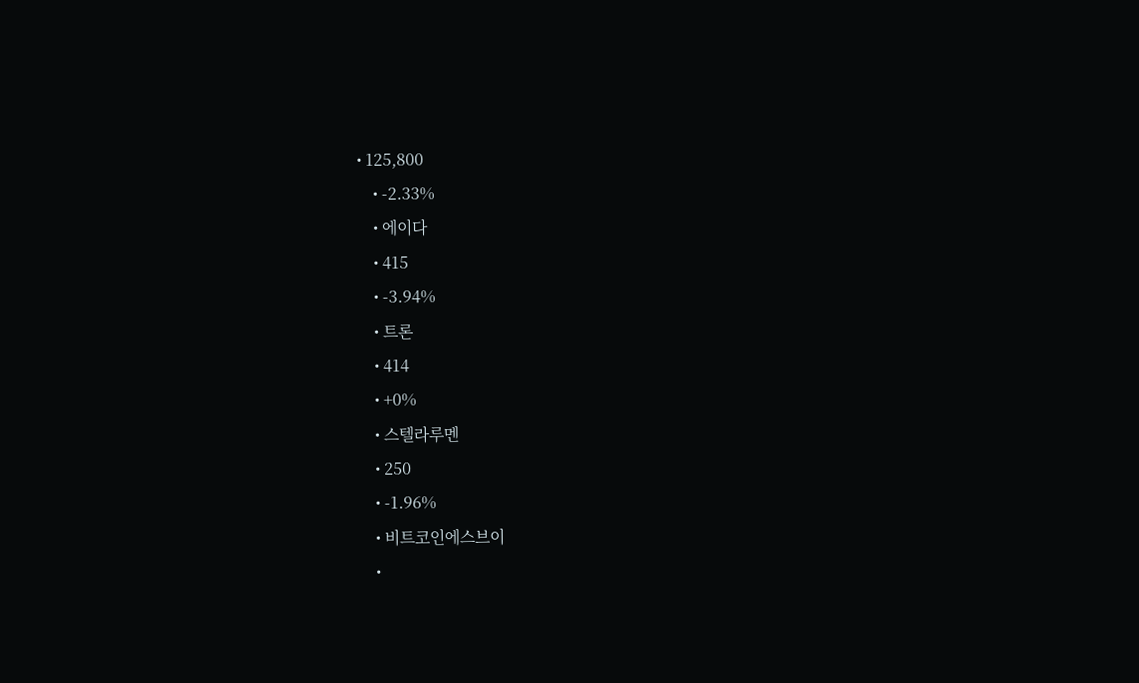• 125,800
    • -2.33%
    • 에이다
    • 415
    • -3.94%
    • 트론
    • 414
    • +0%
    • 스텔라루멘
    • 250
    • -1.96%
    • 비트코인에스브이
    •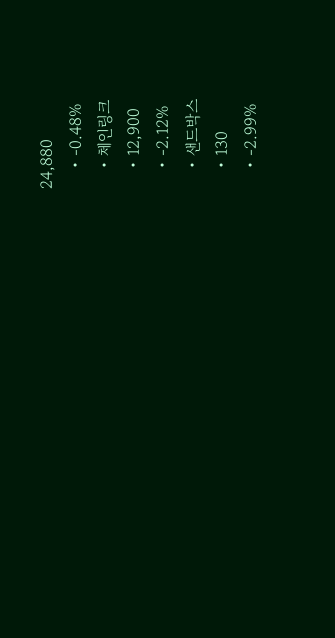24,880
    • -0.48%
    • 체인링크
    • 12,900
    • -2.12%
    • 샌드박스
    • 130
    • -2.99%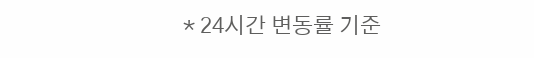* 24시간 변동률 기준